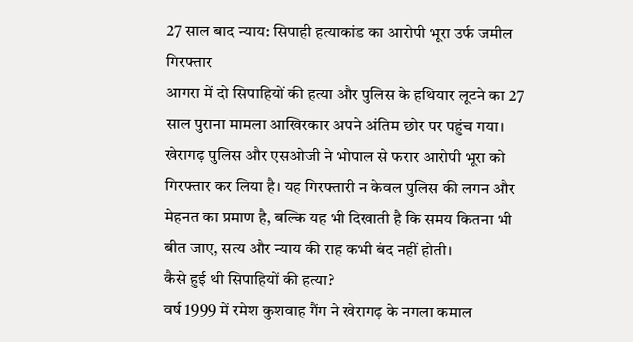27 साल बाद न्याय: सिपाही हत्याकांड का आरोपी भूरा उर्फ जमील गिरफ्तार
आगरा में दो सिपाहियों की हत्या और पुलिस के हथियार लूटने का 27 साल पुराना मामला आखिरकार अपने अंतिम छोर पर पहुंच गया। खेरागढ़ पुलिस और एसओजी ने भोपाल से फरार आरोपी भूरा को गिरफ्तार कर लिया है। यह गिरफ्तारी न केवल पुलिस की लगन और मेहनत का प्रमाण है, बल्कि यह भी दिखाती है कि समय कितना भी बीत जाए, सत्य और न्याय की राह कभी बंद नहीं होती।
कैसे हुई थी सिपाहियों की हत्या?
वर्ष 1999 में रमेश कुशवाह गैंग ने खेरागढ़ के नगला कमाल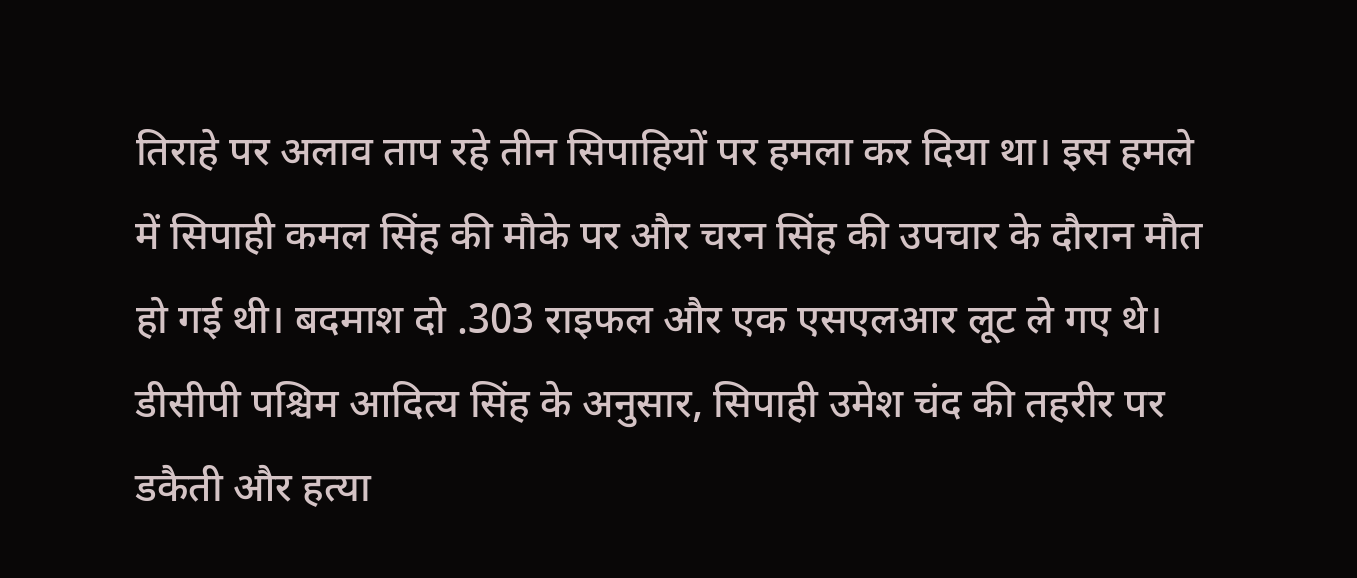तिराहे पर अलाव ताप रहे तीन सिपाहियों पर हमला कर दिया था। इस हमले में सिपाही कमल सिंह की मौके पर और चरन सिंह की उपचार के दौरान मौत हो गई थी। बदमाश दो .303 राइफल और एक एसएलआर लूट ले गए थे। डीसीपी पश्चिम आदित्य सिंह के अनुसार, सिपाही उमेश चंद की तहरीर पर डकैती और हत्या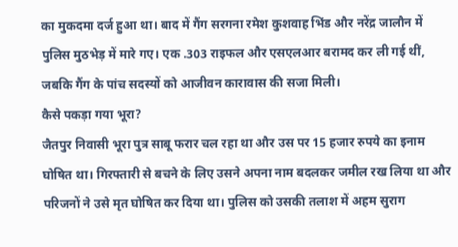का मुकदमा दर्ज हुआ था। बाद में गैंग सरगना रमेश कुशवाह भिंड और नरेंद्र जालौन में पुलिस मुठभेड़ में मारे गए। एक .303 राइफल और एसएलआर बरामद कर ली गई थीं, जबकि गैंग के पांच सदस्यों को आजीवन कारावास की सजा मिली।
कैसे पकड़ा गया भूरा?
जैतपुर निवासी भूरा पुत्र साबू फरार चल रहा था और उस पर 15 हजार रुपये का इनाम घोषित था। गिरफ्तारी से बचने के लिए उसने अपना नाम बदलकर जमील रख लिया था और परिजनों ने उसे मृत घोषित कर दिया था। पुलिस को उसकी तलाश में अहम सुराग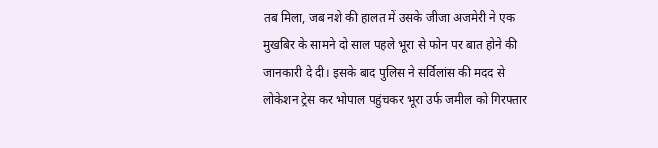तब मिला, जब नशे की हालत में उसके जीजा अजमेरी ने एक मुखबिर के सामने दो साल पहले भूरा से फोन पर बात होने की जानकारी दे दी। इसके बाद पुलिस ने सर्विलांस की मदद से लोकेशन ट्रेस कर भोपाल पहुंचकर भूरा उर्फ जमील को गिरफ्तार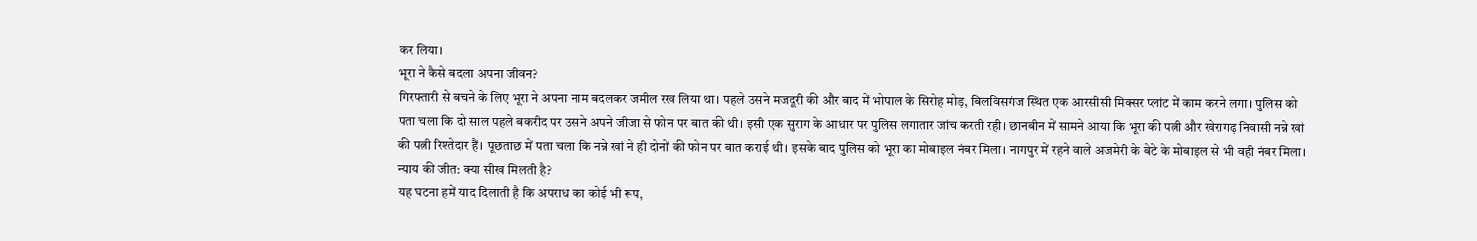कर लिया।
भूरा ने कैसे बदला अपना जीवन?
गिरफ्तारी से बचने के लिए भूरा ने अपना नाम बदलकर जमील रख लिया था। पहले उसने मजदूरी की और बाद में भोपाल के सिरोह मोड़, बिलविसगंज स्थित एक आरसीसी मिक्सर प्लांट में काम करने लगा। पुलिस को पता चला कि दो साल पहले बकरीद पर उसने अपने जीजा से फोन पर बात की थी। इसी एक सुराग के आधार पर पुलिस लगातार जांच करती रही। छानबीन में सामने आया कि भूरा की पत्नी और खेरागढ़ निवासी नन्ने खां की पत्नी रिश्तेदार हैं। पूछताछ में पता चला कि नन्ने खां ने ही दोनों की फोन पर बात कराई थी। इसके बाद पुलिस को भूरा का मोबाइल नंबर मिला। नागपुर में रहने वाले अजमेरी के बेटे के मोबाइल से भी वही नंबर मिला।
न्याय की जीत: क्या सीख मिलती है?
यह घटना हमें याद दिलाती है कि अपराध का कोई भी रूप,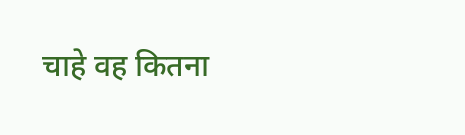चाहे वह कितना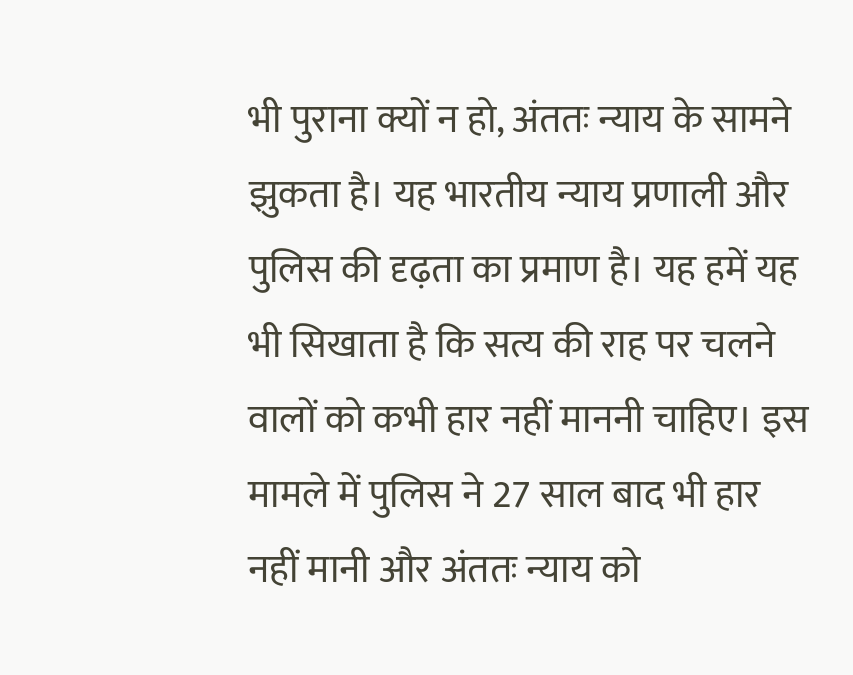भी पुराना क्यों न हो, अंततः न्याय के सामने झुकता है। यह भारतीय न्याय प्रणाली और पुलिस की दृढ़ता का प्रमाण है। यह हमें यह भी सिखाता है कि सत्य की राह पर चलने वालों को कभी हार नहीं माननी चाहिए। इस मामले में पुलिस ने 27 साल बाद भी हार नहीं मानी और अंततः न्याय को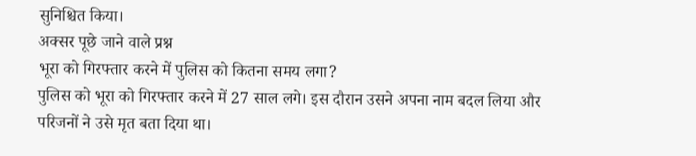सुनिश्चित किया।
अक्सर पूछे जाने वाले प्रश्न
भूरा को गिरफ्तार करने में पुलिस को कितना समय लगा?
पुलिस को भूरा को गिरफ्तार करने में 27 साल लगे। इस दौरान उसने अपना नाम बदल लिया और परिजनों ने उसे मृत बता दिया था।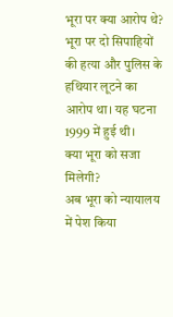भूरा पर क्या आरोप थे?
भूरा पर दो सिपाहियों की हत्या और पुलिस के हथियार लूटने का आरोप था। यह घटना 1999 में हुई थी।
क्या भूरा को सजा मिलेगी?
अब भूरा को न्यायालय में पेश किया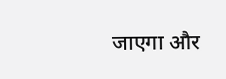जाएगा और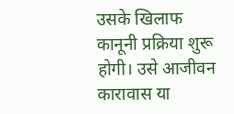उसके खिलाफ कानूनी प्रक्रिया शुरू होगी। उसे आजीवन कारावास या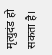मृत्युदंड हो सकता है।